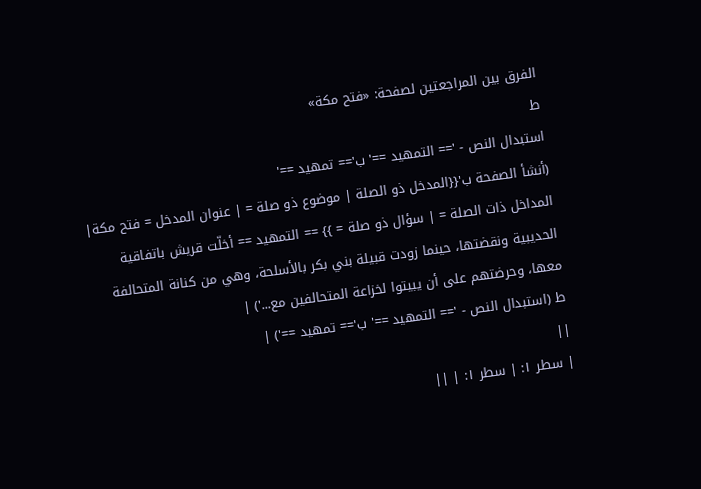الفرق بين المراجعتين لصفحة: «فتح مكة»
ط
استبدال النص - '== التمهيد ==' ب'== تمهيد =='
(أنشأ الصفحة ب'{{المدخل ذو الصلة | موضوع ذو صلة = | عنوان المدخل = فتح مكة| المداخل ذات الصلة = | سؤال ذو صلة = }} == التمهيد == أخلّت قريش باتفاقية الحديبية ونقضتها، حينما زودت قبيلة بني بكر بالأسلحة، وهي من كنانة المتحالفة معها، وحرضتهم على أن يبيتوا لخزاعة المتحالفين مع...') |
ط (استبدال النص - '== التمهيد ==' ب'== تمهيد ==') |
||
| سطر ١: | سطر ١: | ||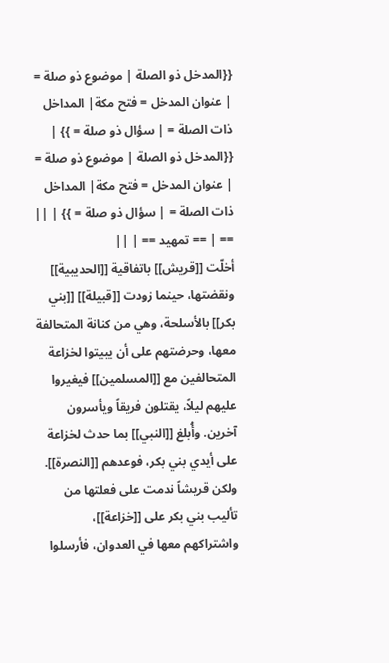{{المدخل ذو الصلة | موضوع ذو صلة = | عنوان المدخل = فتح مكة| المداخل ذات الصلة = | سؤال ذو صلة = }} | {{المدخل ذو الصلة | موضوع ذو صلة = | عنوان المدخل = فتح مكة| المداخل ذات الصلة = | سؤال ذو صلة = }} | ||
== | == تمهيد == | ||
أخلّت [[قريش]] باتفاقية [[الحديبية]] ونقضتها، حينما زودت [[قبيلة]] [[بني بكر]] بالأسلحة، وهي من كنانة المتحالفة معها، وحرضتهم على أن يبيتوا لخزاعة المتحالفين مع [[المسلمين]] فيغيروا عليهم ليلاً، يقتلون فريقاً ويأسرون آخرين. وأُبلغ [[النبي]] بما حدث لخزاعة على أيدي بني بكر، فوعدهم [[النصرة]]. ولكن قريشاً ندمت على فعلتها من تأليب بني بكر على [[خزاعة]]، واشتراكهم معها في العدوان، فأرسلوا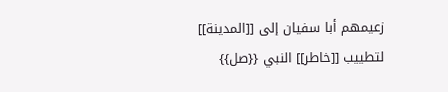زعيمهم أبا سفيان إلى [[المدينة]] لتطييب [[خاطر]] النبي {{صل}}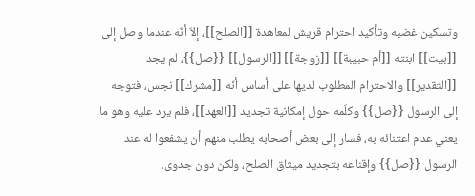وتسكين غضبه وتأكيد احترام قريش لمعاهدة [[الصلح]]، إلاّ أنّه عندما وصل إلى [[بيت]] ابنته [[أم حبيبة]] [[زوجة]] [[الرسول]] {{صل}}، لم يجد [[التقدير]] والاحترام المطلوب لديها على أساس أنّه [[مشرك]] نجس، فتوجه إلى الرسول {{صل}} وكلّمه حول إمكانية تجديد [[العهد]]، فلم يرد عليه وهو ما يعني عدم اعتنائه به، فسار إلى بعض أصحابه يطلب منهم أن يشفعوا له عند الرسول {{صل}} وإقناعه بتجديد ميثاق الصلح، ولكن دون جدوى.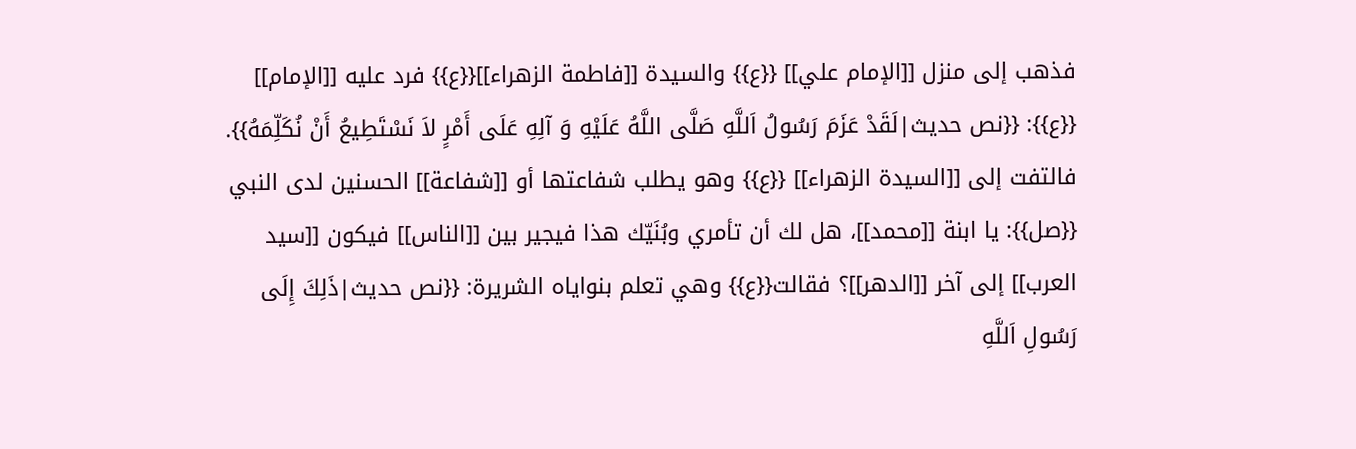فذهب إلى منزل [[الإمام علي]] {{ع}} والسيدة [[فاطمة الزهراء]]{{ع}} فرد عليه [[الإمام]] {{ع}}: {{نص حديث|لَقَدْ عَزَمَ رَسُولُ اَللَّهِ صَلَّى اللَّهُ عَلَيْهِ وَ آلِهِ عَلَى أَمْرٍ لاَ نَسْتَطِيعُ أَنْ نُكَلِّمَهُ}}. فالتفت إلى [[السيدة الزهراء]] {{ع}} وهو يطلب شفاعتها أو [[شفاعة]] الحسنين لدى النبي {{صل}}: يا ابنة [[محمد]]، هل لك أن تأمري وبُنَيّك هذا فيجير بين [[الناس]] فيكون [[سيد العرب]] إلى آخر [[الدهر]]؟ فقالت{{ع}} وهي تعلم بنواياه الشريرة: {{نص حديث|ذَلِكَ إِلَى رَسُولِ اَللَّهِ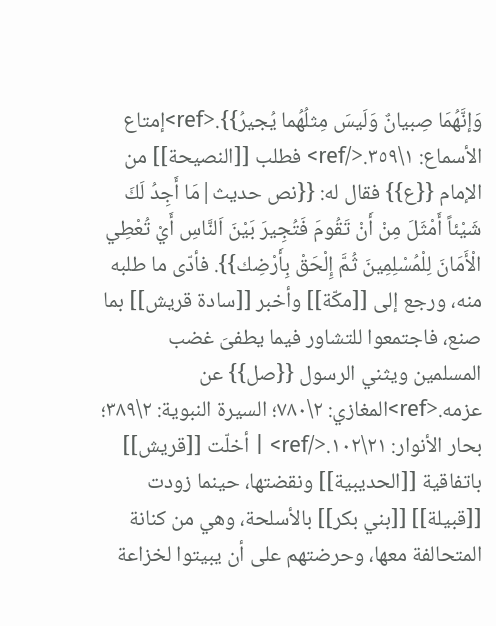وَإنَّهُمَا صِبيانٌ وَلَيسَ مِثلُهُما يُجيرُ}}.<ref>إمتاع الأسماع: ١\٣٥٩.</ref> فطلب [[النصيحة]] من الإمام {{ع}} فقال له: {{نص حديث|مَا أَجِدُ لَكَ شَيْئاً أَمْثَلَ مِنْ أَنْ تَقُومَ فَتُجِيرَ بَيْنَ اَلنَّاسِ أَيْ تُعْطِي الْأَمَانَ لِلْمُسْلِمِينَ ثُمَّ إِلْحَقْ بِأَرْضِك}}. فأدّى ما طلبه منه، ورجع إلى [[مكّة]] وأخبر [[سادة قريش]] بما صنع، فاجتمعوا للتشاور فيما يطفىَ غضب المسلمين ويثني الرسول {{صل}} عن عزمه.<ref>المغازي: ٢\٧٨٠؛ السيرة النبوية: ٢\٣٨٩؛ بحار الأنوار: ٢١\١٠٢.</ref> | أخلّت [[قريش]] باتفاقية [[الحديبية]] ونقضتها، حينما زودت [[قبيلة]] [[بني بكر]] بالأسلحة، وهي من كنانة المتحالفة معها، وحرضتهم على أن يبيتوا لخزاعة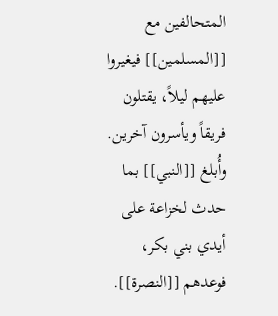المتحالفين مع [[المسلمين]] فيغيروا عليهم ليلاً، يقتلون فريقاً ويأسرون آخرين. وأُبلغ [[النبي]] بما حدث لخزاعة على أيدي بني بكر، فوعدهم [[النصرة]].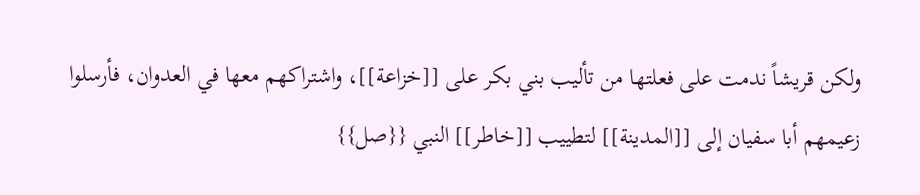ولكن قريشاً ندمت على فعلتها من تأليب بني بكر على [[خزاعة]]، واشتراكهم معها في العدوان، فأرسلوا زعيمهم أبا سفيان إلى [[المدينة]] لتطييب [[خاطر]] النبي {{صل}}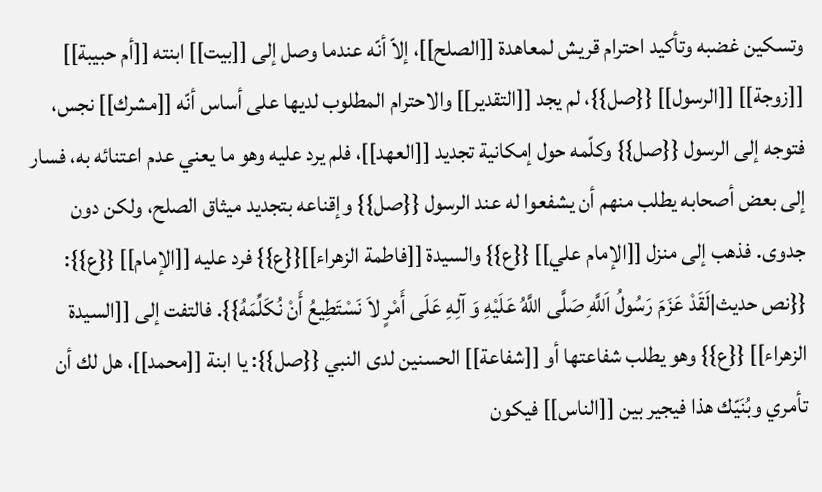وتسكين غضبه وتأكيد احترام قريش لمعاهدة [[الصلح]]، إلاّ أنّه عندما وصل إلى [[بيت]] ابنته [[أم حبيبة]] [[زوجة]] [[الرسول]] {{صل}}، لم يجد [[التقدير]] والاحترام المطلوب لديها على أساس أنّه [[مشرك]] نجس، فتوجه إلى الرسول {{صل}} وكلّمه حول إمكانية تجديد [[العهد]]، فلم يرد عليه وهو ما يعني عدم اعتنائه به، فسار إلى بعض أصحابه يطلب منهم أن يشفعوا له عند الرسول {{صل}} وإقناعه بتجديد ميثاق الصلح، ولكن دون جدوى. فذهب إلى منزل [[الإمام علي]] {{ع}} والسيدة [[فاطمة الزهراء]]{{ع}} فرد عليه [[الإمام]] {{ع}}: {{نص حديث|لَقَدْ عَزَمَ رَسُولُ اَللَّهِ صَلَّى اللَّهُ عَلَيْهِ وَ آلِهِ عَلَى أَمْرٍ لاَ نَسْتَطِيعُ أَنْ نُكَلِّمَهُ}}. فالتفت إلى [[السيدة الزهراء]] {{ع}} وهو يطلب شفاعتها أو [[شفاعة]] الحسنين لدى النبي {{صل}}: يا ابنة [[محمد]]، هل لك أن تأمري وبُنَيّك هذا فيجير بين [[الناس]] فيكون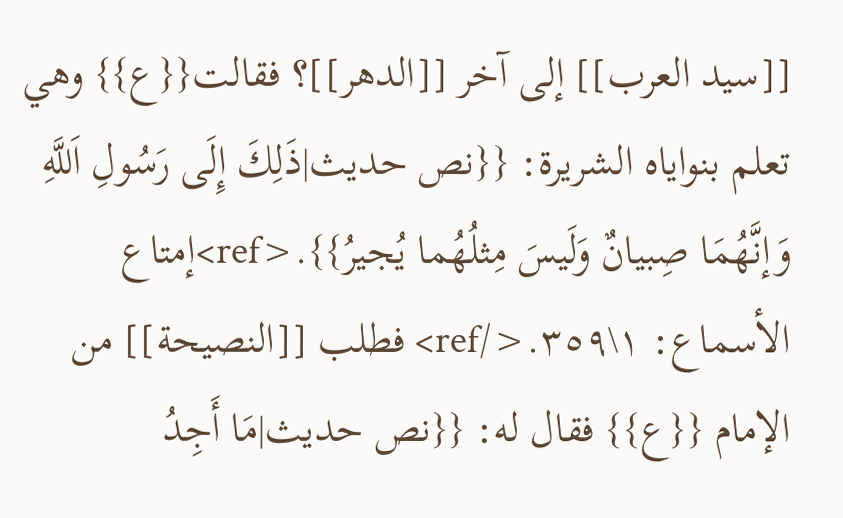[[سيد العرب]] إلى آخر [[الدهر]]؟ فقالت{{ع}} وهي تعلم بنواياه الشريرة: {{نص حديث|ذَلِكَ إِلَى رَسُولِ اَللَّهِ وَإنَّهُمَا صِبيانٌ وَلَيسَ مِثلُهُما يُجيرُ}}.<ref>إمتاع الأسماع: ١\٣٥٩.</ref> فطلب [[النصيحة]] من الإمام {{ع}} فقال له: {{نص حديث|مَا أَجِدُ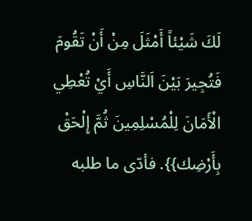لَكَ شَيْئاً أَمْثَلَ مِنْ أَنْ تَقُومَ فَتُجِيرَ بَيْنَ اَلنَّاسِ أَيْ تُعْطِي الْأَمَانَ لِلْمُسْلِمِينَ ثُمَّ إِلْحَقْ بِأَرْضِك}}. فأدّى ما طلبه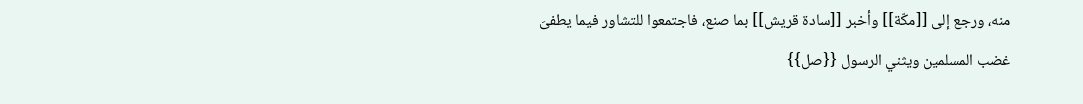منه، ورجع إلى [[مكّة]] وأخبر [[سادة قريش]] بما صنع، فاجتمعوا للتشاور فيما يطفىَ غضب المسلمين ويثني الرسول {{صل}}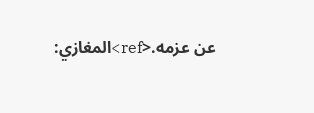عن عزمه.<ref>المغازي: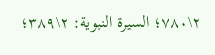٢\٧٨٠؛ السيرة النبوية: ٢\٣٨٩؛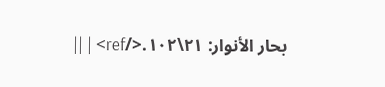بحار الأنوار: ٢١\١٠٢.</ref> | ||